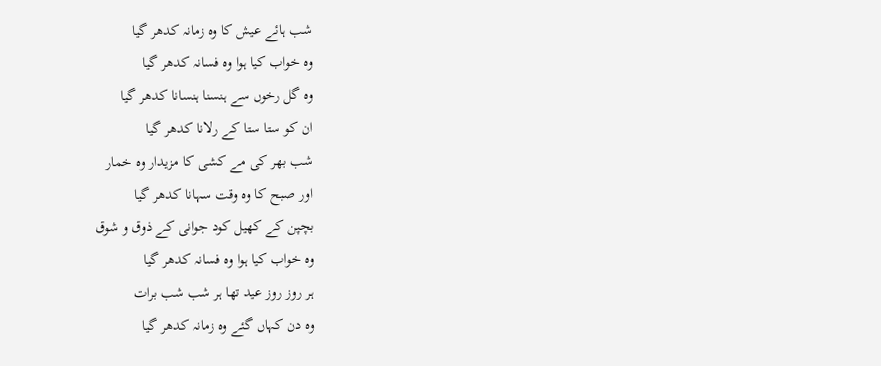شب ہائے عیش کا وہ زمانہ کدھر گیا
وہ خواب کیا ہوا وہ فسانہ کدھر گیا
وہ گل رخوں سے ہنسنا ہنسانا کدھر گیا
ان کو ستا ستا کے رلانا کدھر گیا
شب بھر کی مے کشی کا مزیدار وہ خمار
اور صبح کا وہ وقت سہانا کدھر گیا
بچپن کے کھیل کود جوانی کے ذوق و شوق
وہ خواب کیا ہوا وہ فسانہ کدھر گیا
ہر روز روز عید تھا ہر شب شب برات
وہ دن کہاں گئے وہ زمانہ کدھر گیا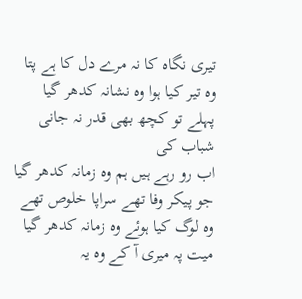تیری نگاہ کا نہ مرے دل کا ہے پتا
وہ تیر کیا ہوا وہ نشانہ کدھر گیا
پہلے تو کچھ بھی قدر نہ جانی شباب کی
اب رو رہے ہیں ہم وہ زمانہ کدھر گیا
جو پیکر وفا تھے سراپا خلوص تھے
وہ لوگ کیا ہوئے وہ زمانہ کدھر گیا
میت پہ میری آ کے وہ یہ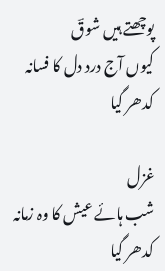پوچھتے ہیں شوقؔ
کیوں آج درد دل کا فسانہ کدھر گیا

غزل
شب ہائے عیش کا وہ زمانہ کدھر گیا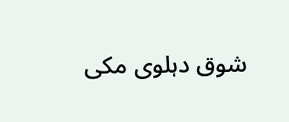شوق دہلوی مکی